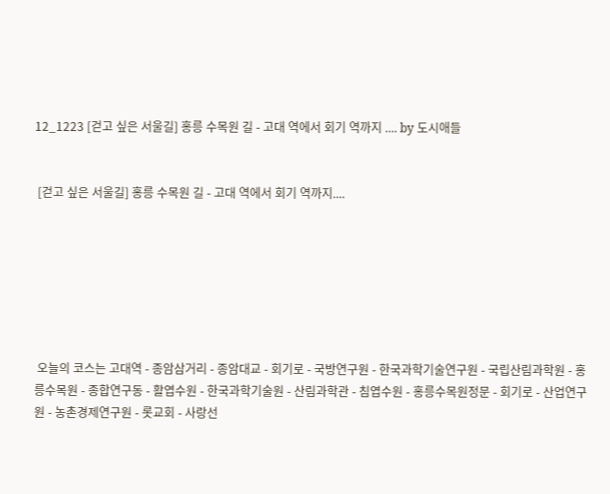12_1223 [걷고 싶은 서울길] 홍릉 수목원 길 - 고대 역에서 회기 역까지 .... by 도시애들


 [걷고 싶은 서울길] 홍릉 수목원 길 - 고대 역에서 회기 역까지....







 오늘의 코스는 고대역 - 종암삼거리 - 종암대교 - 회기로 - 국방연구원 - 한국과학기술연구원 - 국립산림과학원 - 홍릉수목원 - 종합연구동 - 활엽수원 - 한국과학기술원 - 산림과학관 - 침엽수원 - 홍릉수목원정문 - 회기로 - 산업연구원 - 농촌경제연구원 - 롯교회 - 사랑선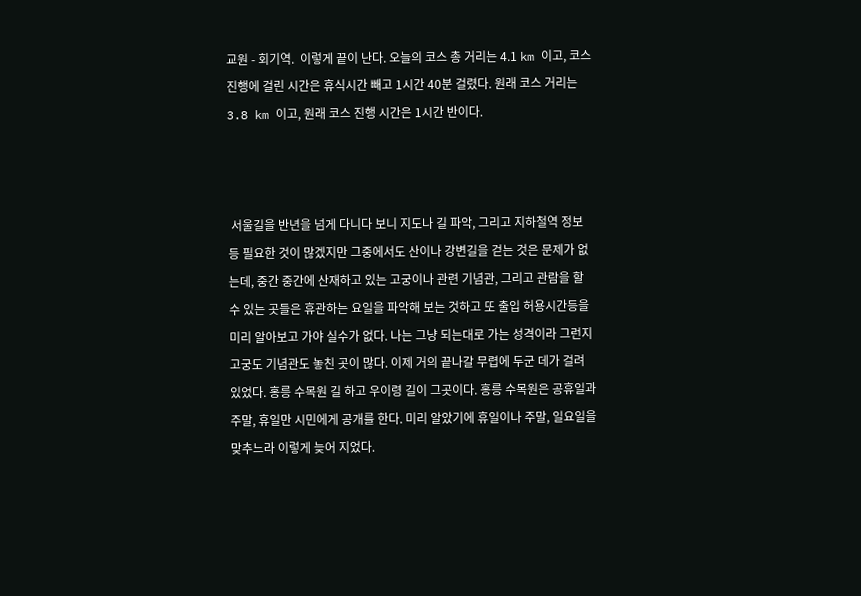교원 - 회기역.  이렇게 끝이 난다. 오늘의 코스 총 거리는 4.1 km 이고, 코스 진행에 걸린 시간은 휴식시간 빼고 1시간 40분 걸렸다. 원래 코스 거리는 3.8 km 이고, 원래 코스 진행 시간은 1시간 반이다.



 서울길을 반년을 넘게 다니다 보니 지도나 길 파악, 그리고 지하철역 정보 등 필요한 것이 많겠지만 그중에서도 산이나 강변길을 걷는 것은 문제가 없는데, 중간 중간에 산재하고 있는 고궁이나 관련 기념관, 그리고 관람을 할 수 있는 곳들은 휴관하는 요일을 파악해 보는 것하고 또 출입 허용시간등을 미리 알아보고 가야 실수가 없다. 나는 그냥 되는대로 가는 성격이라 그런지 고궁도 기념관도 놓친 곳이 많다. 이제 거의 끝나갈 무렵에 두군 데가 걸려 있었다. 홍릉 수목원 길 하고 우이령 길이 그곳이다. 홍릉 수목원은 공휴일과 주말, 휴일만 시민에게 공개를 한다. 미리 알았기에 휴일이나 주말, 일요일을 맞추느라 이렇게 늦어 지었다.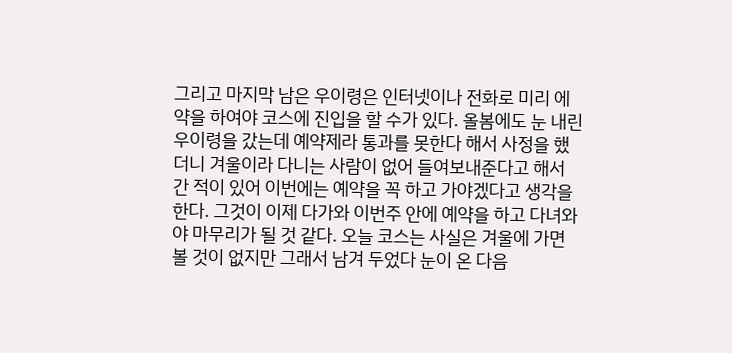그리고 마지막 남은 우이령은 인터넷이나 전화로 미리 에약을 하여야 코스에 진입을 할 수가 있다. 올봄에도 눈 내린 우이령을 갔는데 예약제라 통과를 못한다 해서 사정을 했더니 겨울이라 다니는 사람이 없어 들여보내준다고 해서 간 적이 있어 이번에는 예약을 꼭 하고 가야겠다고 생각을 한다. 그것이 이제 다가와 이번주 안에 예약을 하고 다녀와야 마무리가 될 것 같다. 오늘 코스는 사실은 겨울에 가면 볼 것이 없지만 그래서 남겨 두었다 눈이 온 다음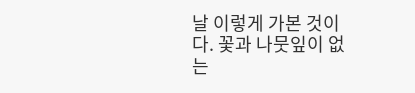날 이렇게 가본 것이다. 꽃과 나뭇잎이 없는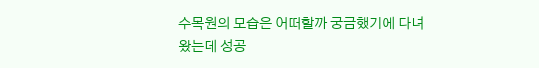수목원의 모습은 어떠할까 궁금했기에 다녀왔는데 성공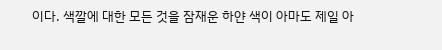이다. 색깔에 대한 모든 것을 잠재운 하얀 색이 아마도 제일 아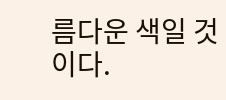름다운 색일 것이다.